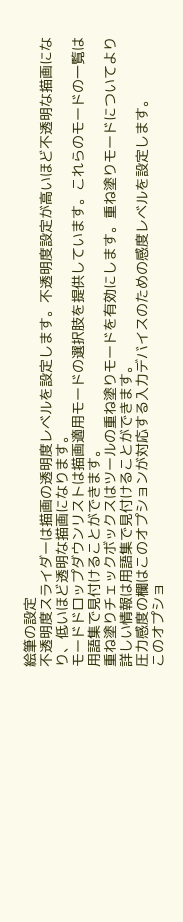絵筆の設定
不透明度スライダーは描画の透明度レベルを設定します。不透明度設定が高いほど不透明な描画になり、低いほど透明な描画になります。
モードドロップダウンリストは描画適用モードの選択肢を提供しています。これらのモードの一覧は用語集で見付けることができます。
重ね塗りチェックボックスはツールの重ね塗りモードを有効にします。重ね塗りモードについてより詳しい情報は用語集で見付けることができます。
圧力感度の欄はこのオプションが対応する入力デバイスのための感度レベルを設定します。
このオプショ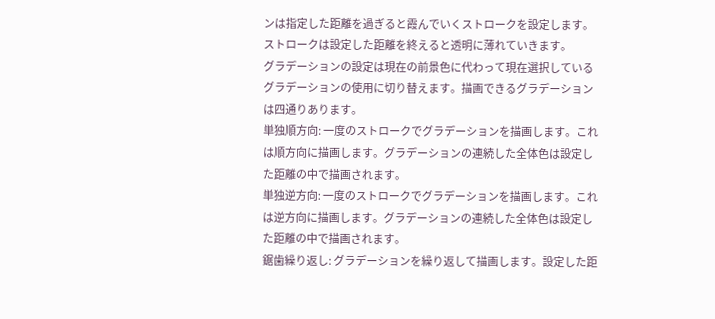ンは指定した距離を過ぎると霞んでいくストロークを設定します。ストロークは設定した距離を終えると透明に薄れていきます。
グラデーションの設定は現在の前景色に代わって現在選択しているグラデーションの使用に切り替えます。描画できるグラデーションは四通りあります。
単独順方向: 一度のストロークでグラデーションを描画します。これは順方向に描画します。グラデーションの連続した全体色は設定した距離の中で描画されます。
単独逆方向: 一度のストロークでグラデーションを描画します。これは逆方向に描画します。グラデーションの連続した全体色は設定した距離の中で描画されます。
鋸歯繰り返し: グラデーションを繰り返して描画します。設定した距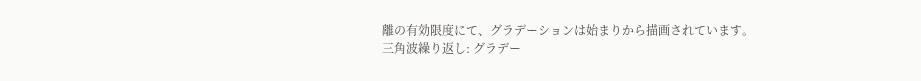離の有効限度にて、グラデーションは始まりから描画されています。
三角波繰り返し: グラデー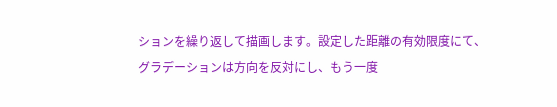ションを繰り返して描画します。設定した距離の有効限度にて、グラデーションは方向を反対にし、もう一度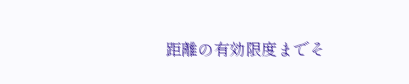距離の有効限度までそ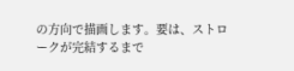の方向で描画します。要は、ストロークが完結するまで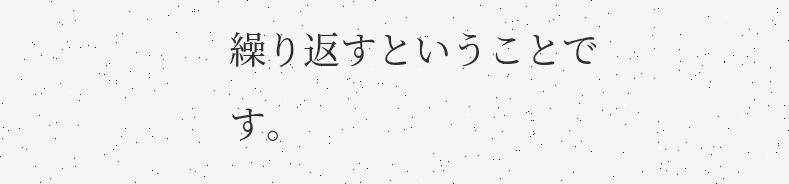繰り返すということです。